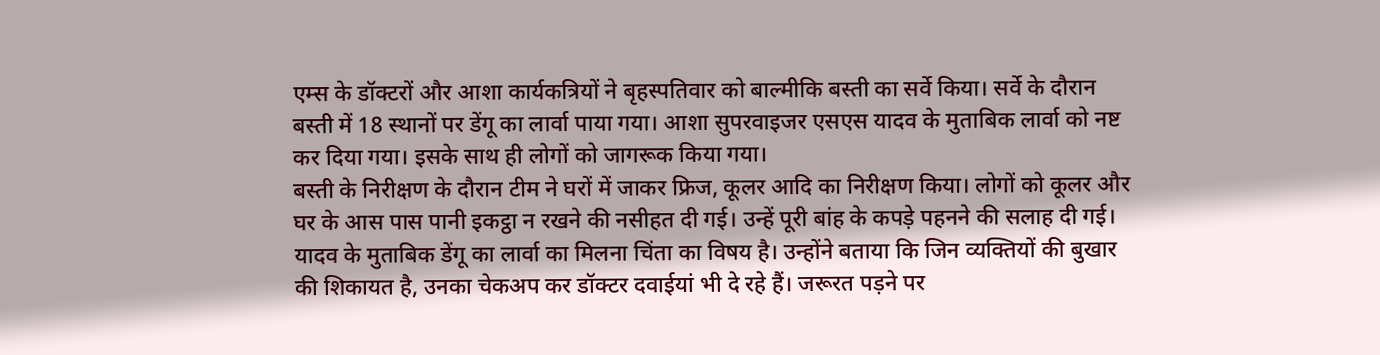एम्स के डॉक्टरों और आशा कार्यकत्रियों ने बृहस्पतिवार को बाल्मीकि बस्ती का सर्वे किया। सर्वे के दौरान बस्ती में 18 स्थानों पर डेंगू का लार्वा पाया गया। आशा सुपरवाइजर एसएस यादव के मुताबिक लार्वा को नष्ट कर दिया गया। इसके साथ ही लोगों को जागरूक किया गया।
बस्ती के निरीक्षण के दौरान टीम ने घरों में जाकर फ्रिज, कूलर आदि का निरीक्षण किया। लोगों को कूलर और घर के आस पास पानी इकट्ठा न रखने की नसीहत दी गई। उन्हें पूरी बांह के कपड़े पहनने की सलाह दी गई। यादव के मुताबिक डेंगू का लार्वा का मिलना चिंता का विषय है। उन्होंने बताया कि जिन व्यक्तियों की बुखार की शिकायत है, उनका चेकअप कर डॉक्टर दवाईयां भी दे रहे हैं। जरूरत पड़ने पर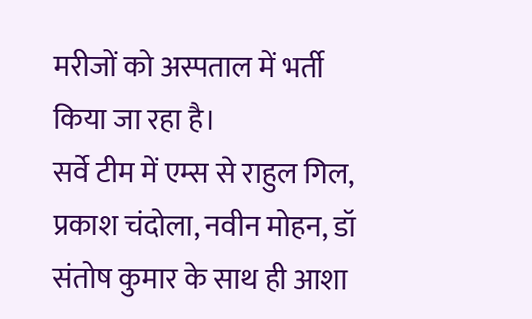मरीजों को अस्पताल में भर्ती किया जा रहा है।
सर्वे टीम में एम्स से राहुल गिल, प्रकाश चंदोला, नवीन मोहन, डॉ संतोष कुमार के साथ ही आशा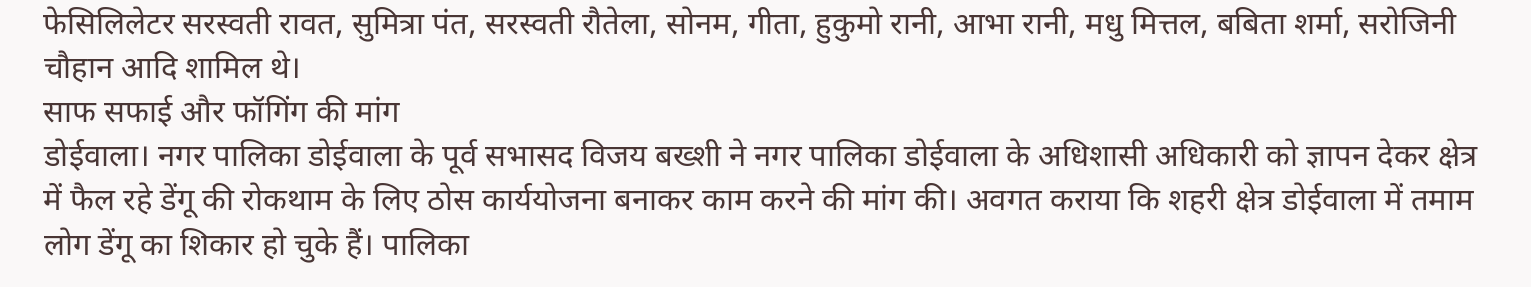फेसिलिलेटर सरस्वती रावत, सुमित्रा पंत, सरस्वती रौतेला, सोनम, गीता, हुकुमो रानी, आभा रानी, मधु मित्तल, बबिता शर्मा, सरोजिनी चौहान आदि शामिल थे।
साफ सफाई और फॉगिंग की मांग
डोईवाला। नगर पालिका डोईवाला के पूर्व सभासद विजय बख्शी ने नगर पालिका डोईवाला के अधिशासी अधिकारी को ज्ञापन देकर क्षेत्र में फैल रहे डेंगू की रोकथाम के लिए ठोस कार्ययोजना बनाकर काम करने की मांग की। अवगत कराया कि शहरी क्षेत्र डोईवाला में तमाम लोग डेंगू का शिकार हो चुके हैं। पालिका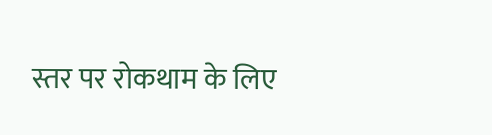स्तर पर रोकथाम के लिए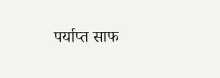पर्याप्त साफ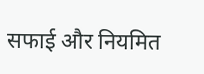सफाई और नियमित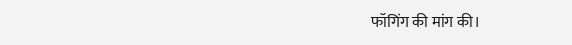फॉगिंग की मांग की।